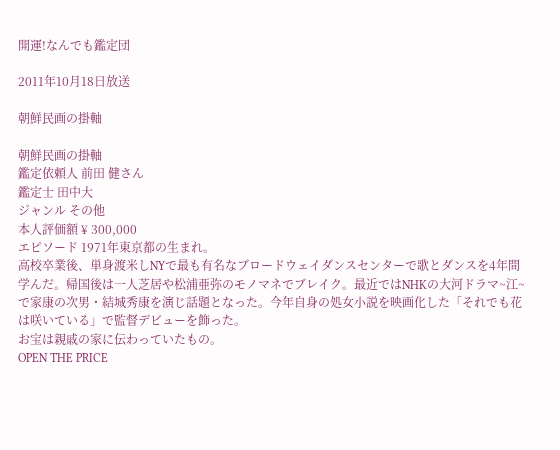開運!なんでも鑑定団

2011年10月18日放送

朝鮮民画の掛軸

朝鮮民画の掛軸
鑑定依頼人 前田 健さん
鑑定士 田中大
ジャンル その他
本人評価額 ¥ 300,000
エピソード 1971年東京都の生まれ。
高校卒業後、単身渡米しNYで最も有名なブロードウェイダンスセンターで歌とダンスを4年間学んだ。帰国後は一人芝居や松浦亜弥のモノマネでブレイク。最近ではNHKの大河ドラマ~江~で家康の次男・結城秀康を演じ話題となった。今年自身の処女小説を映画化した「それでも花は咲いている」で監督デビューを飾った。
お宝は親戚の家に伝わっていたもの。
OPEN THE PRICE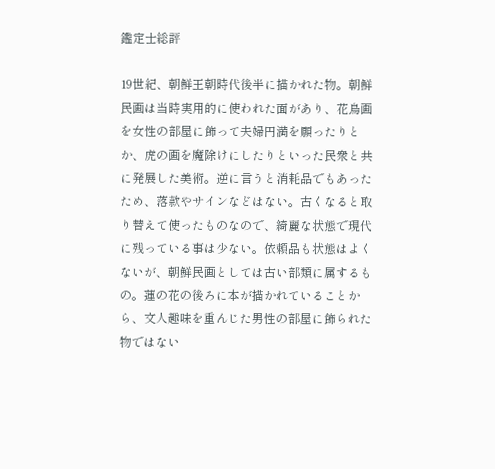鑑定士総評

19世紀、朝鮮王朝時代後半に描かれた物。朝鮮民画は当時実用的に使われた面があり、花鳥画を女性の部屋に飾って夫婦円満を願ったりとか、虎の画を魔除けにしたりといった民衆と共に発展した美術。逆に言うと消耗品でもあったため、落款やサインなどはない。古くなると取り替えて使ったものなので、綺麗な状態で現代に残っている事は少ない。依頼品も状態はよくないが、朝鮮民画としては古い部類に属するもの。蓮の花の後ろに本が描かれていることから、文人趣味を重んじた男性の部屋に飾られた物ではない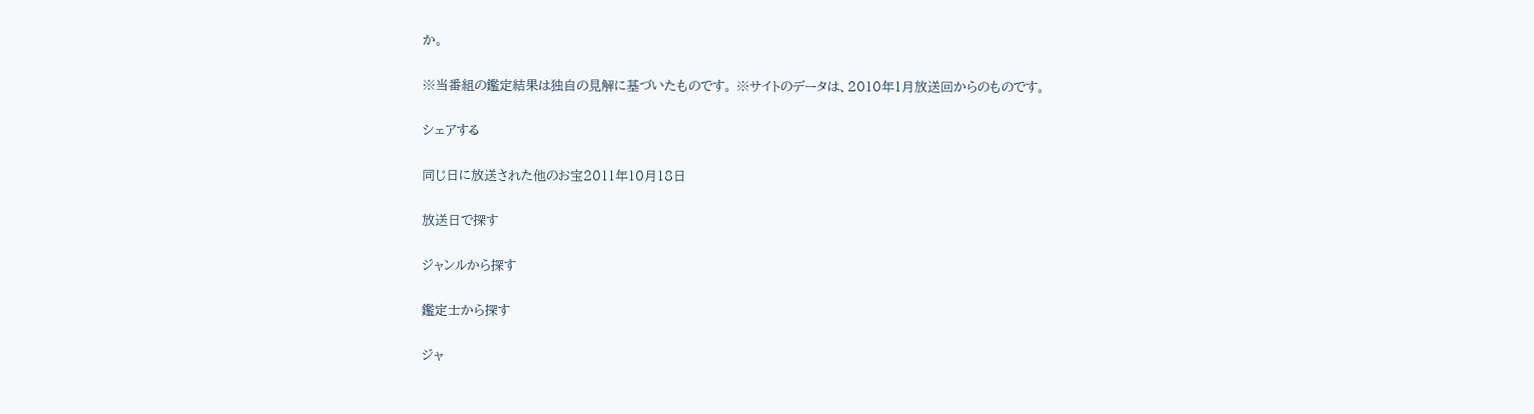か。

※当番組の鑑定結果は独自の見解に基づいたものです。 ※サイトのデータは、2010年1月放送回からのものです。

シェアする

同じ日に放送された他のお宝2011年10月18日

放送日で探す

ジャンルから探す

鑑定士から探す

ジャ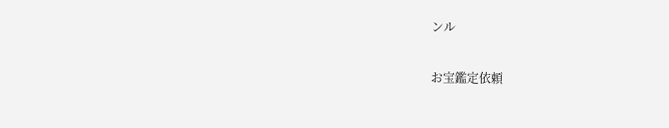ンル

お宝鑑定依頼